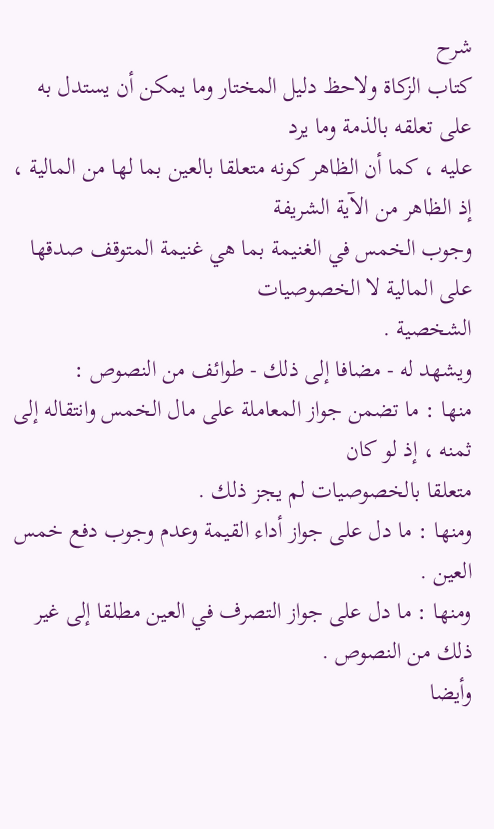شرح
كتاب الزكاة ولاحظ دليل المختار وما يمكن أن يستدل به على تعلقه بالذمة وما يرد
عليه ، كما أن الظاهر كونه متعلقا بالعين بما لها من المالية ، إذ الظاهر من الآية الشريفة
وجوب الخمس في الغنيمة بما هي غنيمة المتوقف صدقها على المالية لا الخصوصيات
الشخصية .
ويشهد له - مضافا إلى ذلك - طوائف من النصوص :
منها : ما تضمن جواز المعاملة على مال الخمس وانتقاله إلى ثمنه ، إذ لو كان
متعلقا بالخصوصيات لم يجز ذلك .
ومنها : ما دل على جواز أداء القيمة وعدم وجوب دفع خمس العين .
ومنها : ما دل على جواز التصرف في العين مطلقا إلى غير ذلك من النصوص .
وأيضا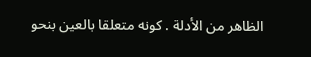الظاهر من الأدلة . كونه متعلقا بالعين بنحو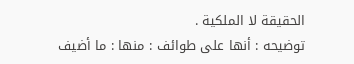الحقيقة لا الملكية .
توضيحه : أنها على طوائف : منها : ما أضيف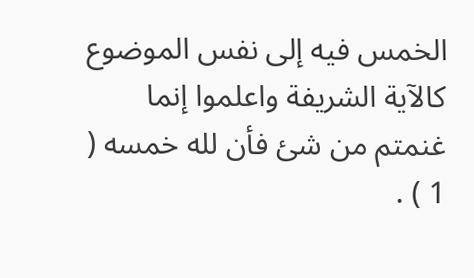الخمس فيه إلى نفس الموضوع
كالآية الشريفة واعلموا إنما غنمتم من شئ فأن لله خمسه ( 1 ) .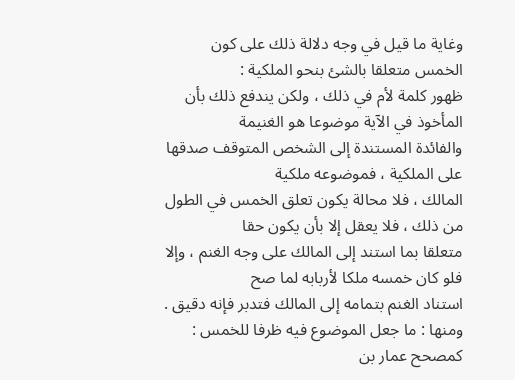وغاية ما قيل في وجه دلالة ذلك على كون الخمس متعلقا بالشئ بنحو الملكية :
ظهور كلمة لأم في ذلك ، ولكن يندفع ذلك بأن المأخوذ في الآية موضوعا هو الغنيمة
والفائدة المستندة إلى الشخص المتوقف صدقها على الملكية ، فموضوعه ملكية
المالك ، فلا محالة يكون تعلق الخمس في الطول من ذلك ، فلا يعقل إلا بأن يكون حقا
متعلقا بما استند إلى المالك على وجه الغنم ، وإلا فلو كان خمسه ملكا لأربابه لما صح
استناد الغنم بتمامه إلى المالك فتدبر فإنه دقيق .
ومنها : ما جعل الموضوع فيه ظرفا للخمس : كمصحح عمار بن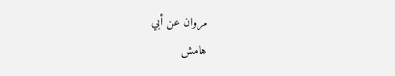مروان عن أبي
هامش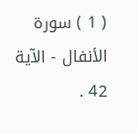( 1 ) سورة الأنفال - الآية 42 .